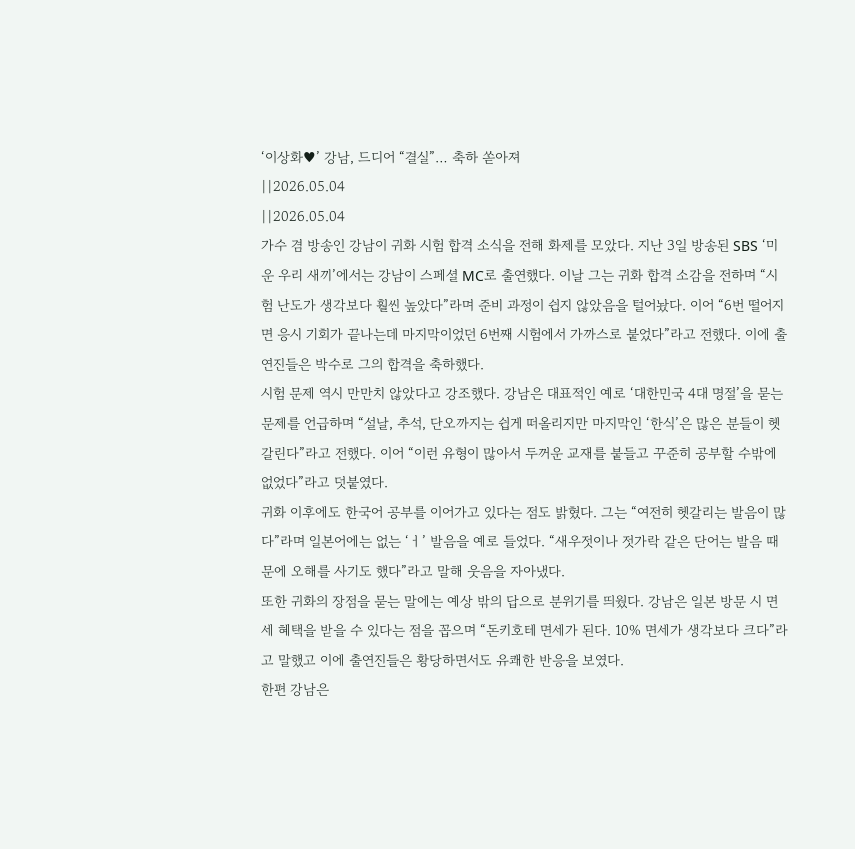‘이상화♥’ 강남, 드디어 “결실”… 축하 쏟아져
||2026.05.04
||2026.05.04
가수 겸 방송인 강남이 귀화 시험 합격 소식을 전해 화제를 모았다. 지난 3일 방송된 SBS ‘미운 우리 새끼’에서는 강남이 스페셜 MC로 출연했다. 이날 그는 귀화 합격 소감을 전하며 “시험 난도가 생각보다 훨씬 높았다”라며 준비 과정이 쉽지 않았음을 털어놨다. 이어 “6번 떨어지면 응시 기회가 끝나는데 마지막이었던 6번째 시험에서 가까스로 붙었다”라고 전했다. 이에 출연진들은 박수로 그의 합격을 축하했다.
시험 문제 역시 만만치 않았다고 강조했다. 강남은 대표적인 예로 ‘대한민국 4대 명절’을 묻는 문제를 언급하며 “설날, 추석, 단오까지는 쉽게 떠올리지만 마지막인 ‘한식’은 많은 분들이 헷갈린다”라고 전했다. 이어 “이런 유형이 많아서 두꺼운 교재를 붙들고 꾸준히 공부할 수밖에 없었다”라고 덧붙였다.
귀화 이후에도 한국어 공부를 이어가고 있다는 점도 밝혔다. 그는 “여전히 헷갈리는 발음이 많다”라며 일본어에는 없는 ‘ㅓ’ 발음을 예로 들었다. “새우젓이나 젓가락 같은 단어는 발음 때문에 오해를 사기도 했다”라고 말해 웃음을 자아냈다.
또한 귀화의 장점을 묻는 말에는 예상 밖의 답으로 분위기를 띄웠다. 강남은 일본 방문 시 면세 혜택을 받을 수 있다는 점을 꼽으며 “돈키호테 면세가 된다. 10% 면세가 생각보다 크다”라고 말했고 이에 출연진들은 황당하면서도 유쾌한 반응을 보였다.
한편 강남은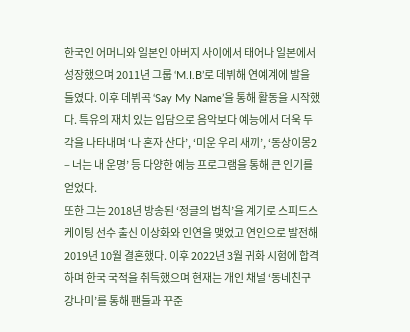한국인 어머니와 일본인 아버지 사이에서 태어나 일본에서 성장했으며 2011년 그룹 ‘M.I.B’로 데뷔해 연예계에 발을 들였다. 이후 데뷔곡 ‘Say My Name’을 통해 활동을 시작했다. 특유의 재치 있는 입담으로 음악보다 예능에서 더욱 두각을 나타내며 ‘나 혼자 산다’, ‘미운 우리 새끼’, ‘동상이몽2 – 너는 내 운명’ 등 다양한 예능 프로그램을 통해 큰 인기를 얻었다.
또한 그는 2018년 방송된 ‘정글의 법칙’을 계기로 스피드스케이팅 선수 출신 이상화와 인연을 맺었고 연인으로 발전해 2019년 10월 결혼했다. 이후 2022년 3월 귀화 시험에 합격하며 한국 국적을 취득했으며 현재는 개인 채널 ‘동네친구 강나미’를 통해 팬들과 꾸준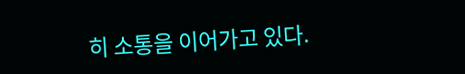히 소통을 이어가고 있다.